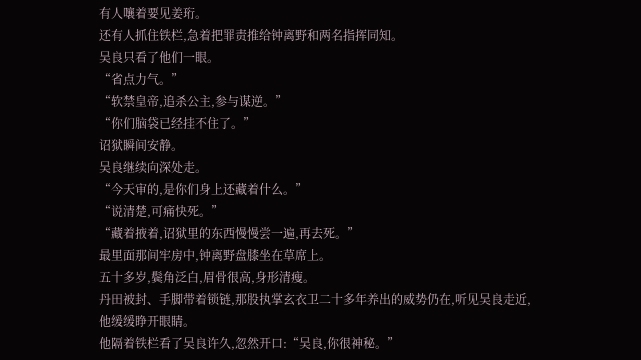有人嚷着要见姜珩。
还有人抓住铁栏,急着把罪责推给钟离野和两名指挥同知。
吴良只看了他们一眼。
“省点力气。”
“软禁皇帝,追杀公主,参与谋逆。”
“你们脑袋已经挂不住了。”
诏狱瞬间安静。
吴良继续向深处走。
“今天审的,是你们身上还藏着什么。”
“说清楚,可痛快死。”
“藏着掖着,诏狱里的东西慢慢尝一遍,再去死。”
最里面那间牢房中,钟离野盘膝坐在草席上。
五十多岁,鬓角泛白,眉骨很高,身形清瘦。
丹田被封、手脚带着锁链,那股执掌玄衣卫二十多年养出的威势仍在,听见吴良走近,他缓缓睁开眼睛。
他隔着铁栏看了吴良许久,忽然开口:“吴良,你很神秘。”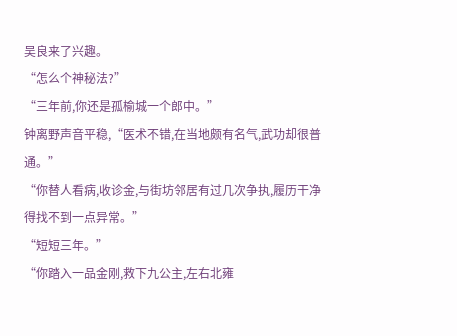吴良来了兴趣。
“怎么个神秘法?”
“三年前,你还是孤榆城一个郎中。”
钟离野声音平稳,“医术不错,在当地颇有名气,武功却很普通。”
“你替人看病,收诊金,与街坊邻居有过几次争执,履历干净得找不到一点异常。”
“短短三年。”
“你踏入一品金刚,救下九公主,左右北雍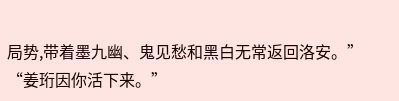局势,带着墨九幽、鬼见愁和黑白无常返回洛安。”
“姜珩因你活下来。”